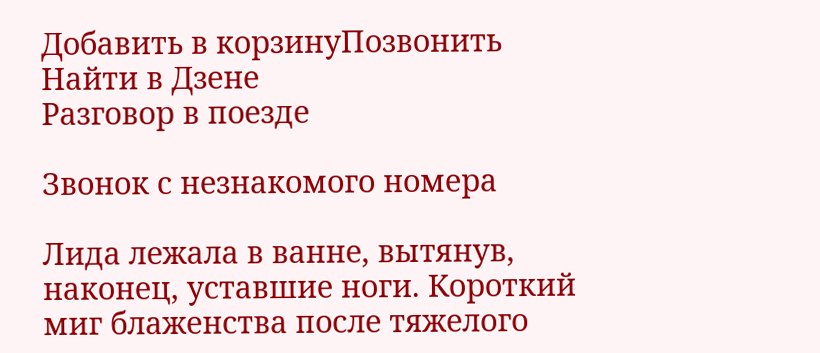Добавить в корзинуПозвонить
Найти в Дзене
Разговор в поезде

Звонок с незнакомого номера

Лида лежала в ванне, вытянув, наконец, уставшие ноги. Короткий миг блаженства после тяжелого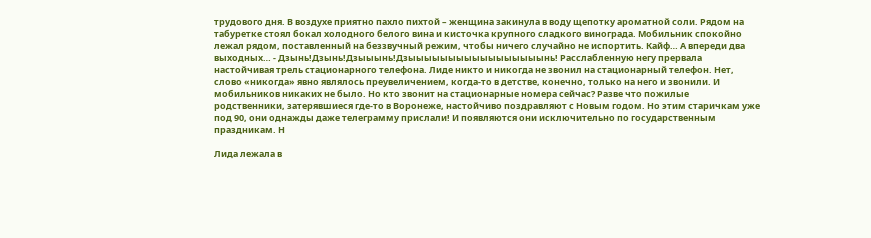трудового дня. В воздухе приятно пахло пихтой – женщина закинула в воду щепотку ароматной соли. Рядом на табуретке стоял бокал холодного белого вина и кисточка крупного сладкого винограда. Мобильник спокойно лежал рядом, поставленный на беззвучный режим, чтобы ничего случайно не испортить. Кайф… А впереди два выходных… - Дзынь!Дзынь!Дзыыынь!Дзыыыыыыыыыыыыыыыыынь! Расслабленную негу прервала настойчивая трель стационарного телефона. Лиде никто и никогда не звонил на стационарный телефон. Нет, слово «никогда» явно являлось преувеличением, когда-то в детстве, конечно, только на него и звонили. И мобильников никаких не было. Но кто звонит на стационарные номера сейчас? Разве что пожилые родственники, затерявшиеся где-то в Воронеже, настойчиво поздравляют с Новым годом. Но этим старичкам уже под 90, они однажды даже телеграмму прислали! И появляются они исключительно по государственным праздникам. Н

Лида лежала в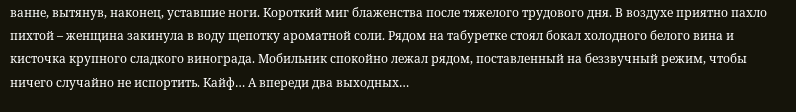ванне, вытянув, наконец, уставшие ноги. Короткий миг блаженства после тяжелого трудового дня. В воздухе приятно пахло пихтой – женщина закинула в воду щепотку ароматной соли. Рядом на табуретке стоял бокал холодного белого вина и кисточка крупного сладкого винограда. Мобильник спокойно лежал рядом, поставленный на беззвучный режим, чтобы ничего случайно не испортить. Кайф… А впереди два выходных…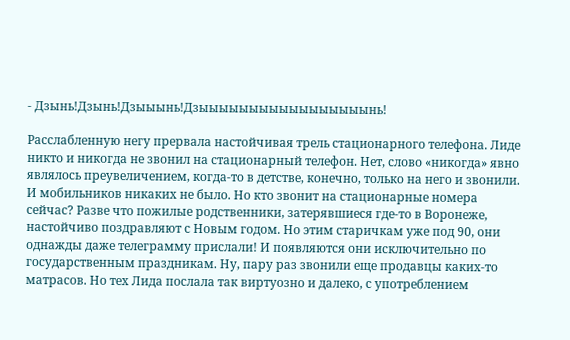- Дзынь!Дзынь!Дзыыынь!Дзыыыыыыыыыыыыыыыыынь!

Расслабленную негу прервала настойчивая трель стационарного телефона. Лиде никто и никогда не звонил на стационарный телефон. Нет, слово «никогда» явно являлось преувеличением, когда-то в детстве, конечно, только на него и звонили. И мобильников никаких не было. Но кто звонит на стационарные номера сейчас? Разве что пожилые родственники, затерявшиеся где-то в Воронеже, настойчиво поздравляют с Новым годом. Но этим старичкам уже под 90, они однажды даже телеграмму прислали! И появляются они исключительно по государственным праздникам. Ну, пару раз звонили еще продавцы каких-то матрасов. Но тех Лида послала так виртуозно и далеко, с употреблением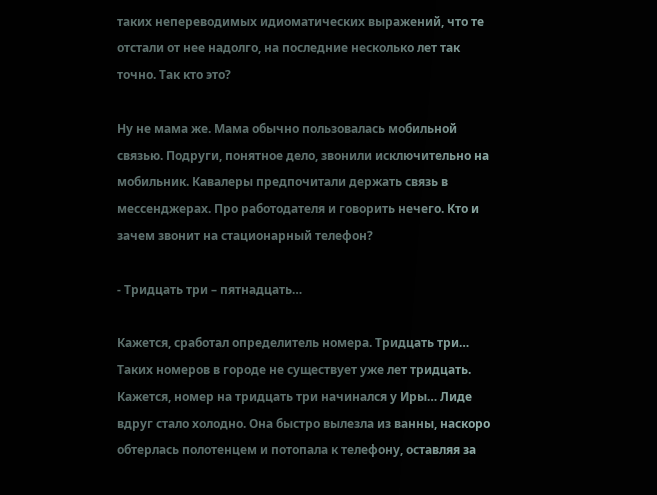таких непереводимых идиоматических выражений, что те отстали от нее надолго, на последние несколько лет так точно. Так кто это?

Ну не мама же. Мама обычно пользовалась мобильной связью. Подруги, понятное дело, звонили исключительно на мобильник. Кавалеры предпочитали держать связь в мессенджерах. Про работодателя и говорить нечего. Кто и зачем звонит на стационарный телефон?

- Тридцать три – пятнадцать…

Кажется, сработал определитель номера. Тридцать три… Таких номеров в городе не существует уже лет тридцать. Кажется, номер на тридцать три начинался у Иры… Лиде вдруг стало холодно. Она быстро вылезла из ванны, наскоро обтерлась полотенцем и потопала к телефону, оставляя за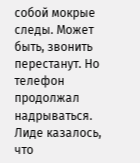собой мокрые следы. Может быть, звонить перестанут. Но телефон продолжал надрываться. Лиде казалось, что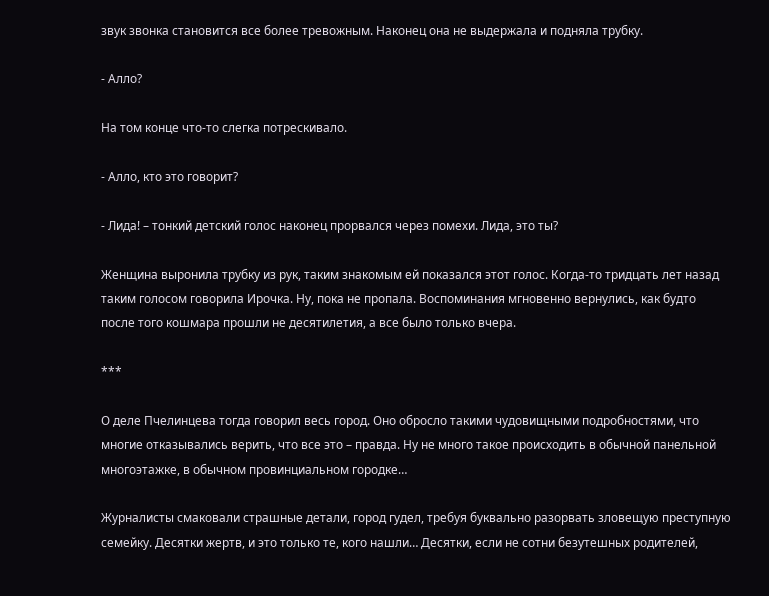звук звонка становится все более тревожным. Наконец она не выдержала и подняла трубку.

- Алло?

На том конце что-то слегка потрескивало.

- Алло, кто это говорит?

- Лида! – тонкий детский голос наконец прорвался через помехи. Лида, это ты?

Женщина выронила трубку из рук, таким знакомым ей показался этот голос. Когда-то тридцать лет назад таким голосом говорила Ирочка. Ну, пока не пропала. Воспоминания мгновенно вернулись, как будто после того кошмара прошли не десятилетия, а все было только вчера.

***

О деле Пчелинцева тогда говорил весь город. Оно обросло такими чудовищными подробностями, что многие отказывались верить, что все это – правда. Ну не много такое происходить в обычной панельной многоэтажке, в обычном провинциальном городке…

Журналисты смаковали страшные детали, город гудел, требуя буквально разорвать зловещую преступную семейку. Десятки жертв, и это только те, кого нашли… Десятки, если не сотни безутешных родителей,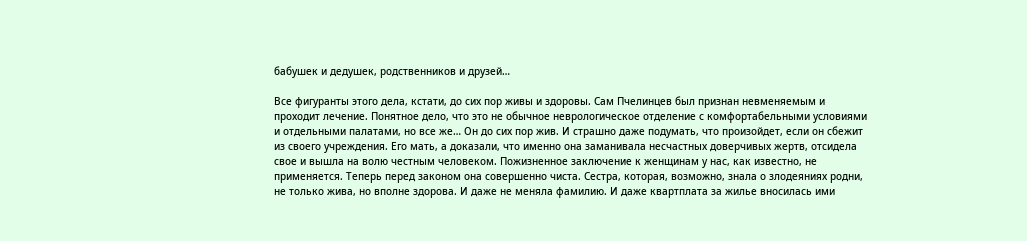бабушек и дедушек, родственников и друзей…

Все фигуранты этого дела, кстати, до сих пор живы и здоровы. Сам Пчелинцев был признан невменяемым и проходит лечение. Понятное дело, что это не обычное неврологическое отделение с комфортабельными условиями и отдельными палатами, но все же… Он до сих пор жив. И страшно даже подумать, что произойдет, если он сбежит из своего учреждения. Его мать, а доказали, что именно она заманивала несчастных доверчивых жертв, отсидела свое и вышла на волю честным человеком. Пожизненное заключение к женщинам у нас, как известно, не применяется. Теперь перед законом она совершенно чиста. Сестра, которая, возможно, знала о злодеяниях родни, не только жива, но вполне здорова. И даже не меняла фамилию. И даже квартплата за жилье вносилась ими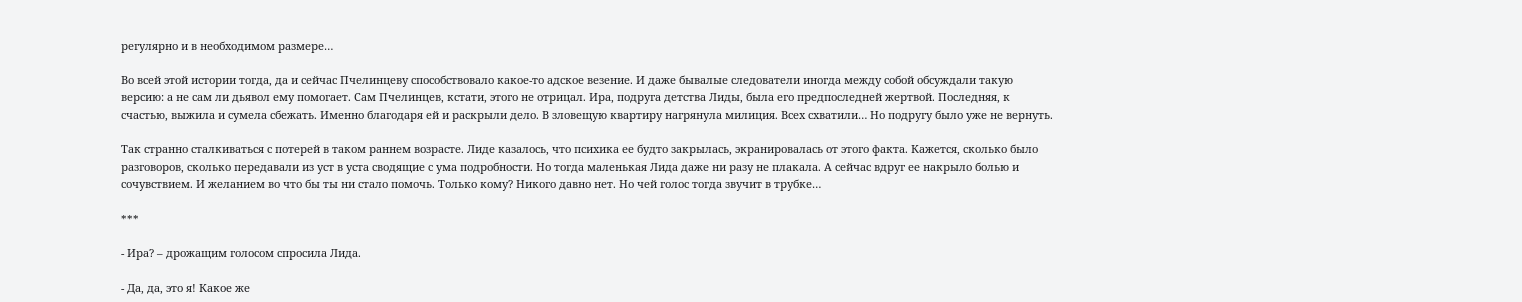регулярно и в необходимом размере…

Во всей этой истории тогда, да и сейчас Пчелинцеву способствовало какое-то адское везение. И даже бывалые следователи иногда между собой обсуждали такую версию: а не сам ли дьявол ему помогает. Сам Пчелинцев, кстати, этого не отрицал. Ира, подруга детства Лиды, была его предпоследней жертвой. Последняя, к счастью, выжила и сумела сбежать. Именно благодаря ей и раскрыли дело. В зловещую квартиру нагрянула милиция. Всех схватили… Но подругу было уже не вернуть.

Так странно сталкиваться с потерей в таком раннем возрасте. Лиде казалось, что психика ее будто закрылась, экранировалась от этого факта. Кажется, сколько было разговоров, сколько передавали из уст в уста сводящие с ума подробности. Но тогда маленькая Лида даже ни разу не плакала. А сейчас вдруг ее накрыло болью и сочувствием. И желанием во что бы ты ни стало помочь. Только кому? Никого давно нет. Но чей голос тогда звучит в трубке…

***

- Ира? – дрожащим голосом спросила Лида.

- Да, да, это я! Какое же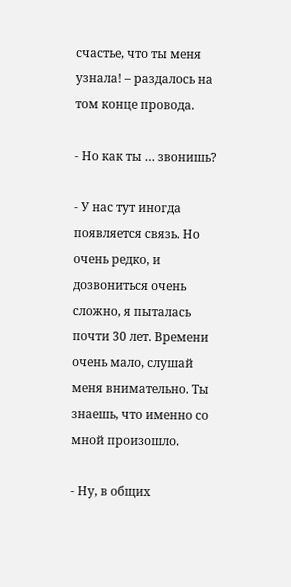счастье, что ты меня узнала! – раздалось на том конце провода.

- Но как ты … звонишь?

- У нас тут иногда появляется связь. Но очень редко, и дозвониться очень сложно, я пыталась почти 30 лет. Времени очень мало, слушай меня внимательно. Ты знаешь, что именно со мной произошло.

- Ну, в общих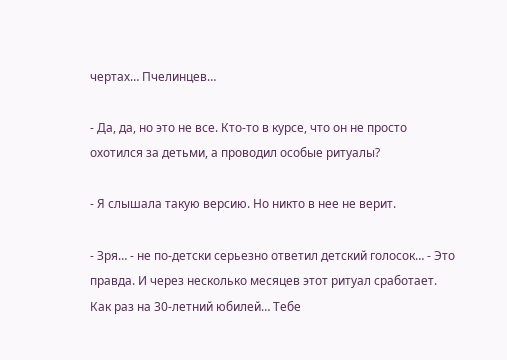чертах… Пчелинцев…

- Да, да, но это не все. Кто-то в курсе, что он не просто охотился за детьми, а проводил особые ритуалы?

- Я слышала такую версию. Но никто в нее не верит.

- Зря… - не по-детски серьезно ответил детский голосок… - Это правда. И через несколько месяцев этот ритуал сработает. Как раз на 30-летний юбилей… Тебе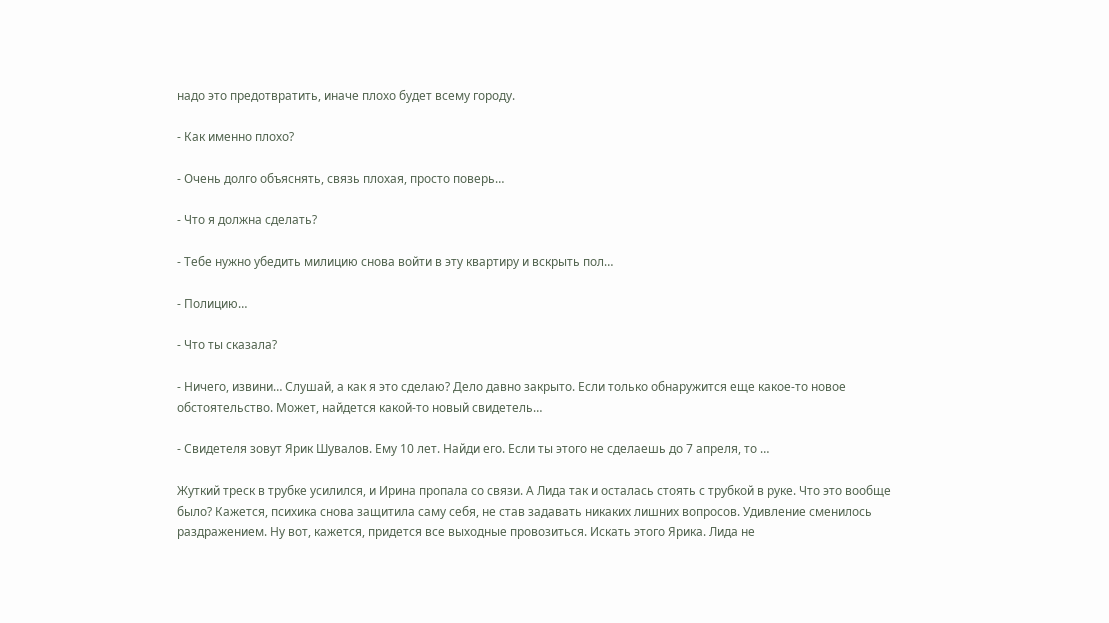надо это предотвратить, иначе плохо будет всему городу.

- Как именно плохо?

- Очень долго объяснять, связь плохая, просто поверь…

- Что я должна сделать?

- Тебе нужно убедить милицию снова войти в эту квартиру и вскрыть пол…

- Полицию…

- Что ты сказала?

- Ничего, извини… Слушай, а как я это сделаю? Дело давно закрыто. Если только обнаружится еще какое-то новое обстоятельство. Может, найдется какой-то новый свидетель…

- Свидетеля зовут Ярик Шувалов. Ему 10 лет. Найди его. Если ты этого не сделаешь до 7 апреля, то …

Жуткий треск в трубке усилился, и Ирина пропала со связи. А Лида так и осталась стоять с трубкой в руке. Что это вообще было? Кажется, психика снова защитила саму себя, не став задавать никаких лишних вопросов. Удивление сменилось раздражением. Ну вот, кажется, придется все выходные провозиться. Искать этого Ярика. Лида не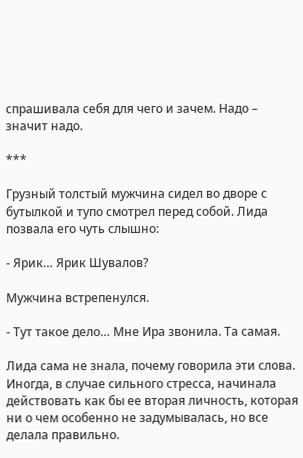спрашивала себя для чего и зачем. Надо – значит надо.

***

Грузный толстый мужчина сидел во дворе с бутылкой и тупо смотрел перед собой. Лида позвала его чуть слышно:

- Ярик… Ярик Шувалов?

Мужчина встрепенулся.

- Тут такое дело… Мне Ира звонила. Та самая.

Лида сама не знала, почему говорила эти слова. Иногда, в случае сильного стресса, начинала действовать как бы ее вторая личность, которая ни о чем особенно не задумывалась, но все делала правильно.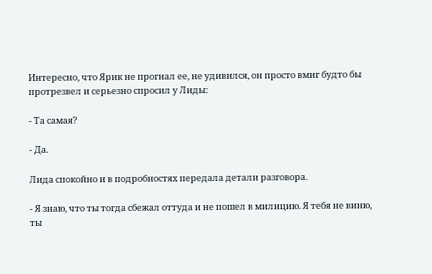Интересно, что Ярик не прогнал ее, не удивился, он просто вмиг будто бы протрезвел и серьезно спросил у Лиды:

- Та самая?

- Да.

Лида спокойно и в подробностях передала детали разговора.

- Я знаю, что ты тогда сбежал оттуда и не пошел в милицию. Я тебя не виню, ты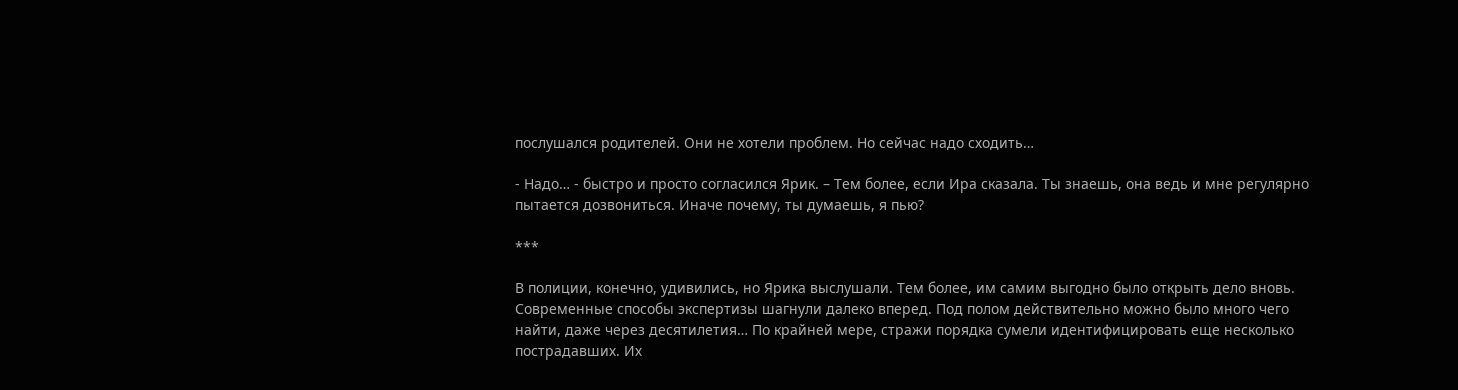послушался родителей. Они не хотели проблем. Но сейчас надо сходить…

- Надо… - быстро и просто согласился Ярик. – Тем более, если Ира сказала. Ты знаешь, она ведь и мне регулярно пытается дозвониться. Иначе почему, ты думаешь, я пью?

***

В полиции, конечно, удивились, но Ярика выслушали. Тем более, им самим выгодно было открыть дело вновь. Современные способы экспертизы шагнули далеко вперед. Под полом действительно можно было много чего найти, даже через десятилетия… По крайней мере, стражи порядка сумели идентифицировать еще несколько пострадавших. Их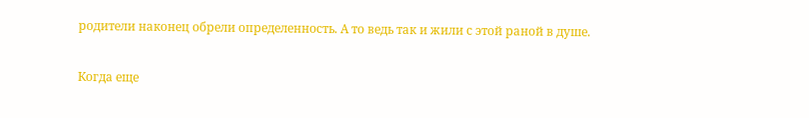родители наконец обрели определенность. А то ведь так и жили с этой раной в душе.

Когда еще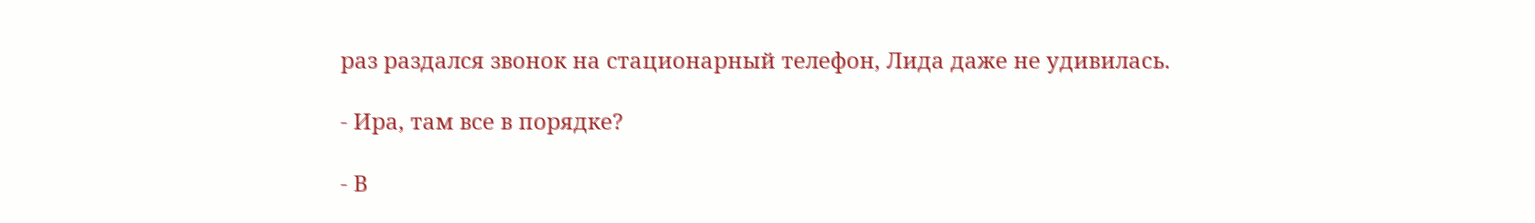раз раздался звонок на стационарный телефон, Лида даже не удивилась.

- Ира, там все в порядке?

- В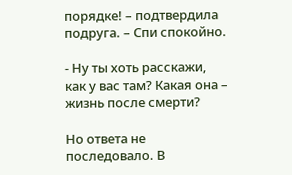порядке! – подтвердила подруга. – Спи спокойно.

- Ну ты хоть расскажи, как у вас там? Какая она – жизнь после смерти?

Но ответа не последовало. В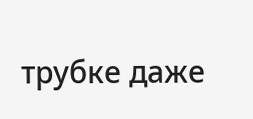трубке даже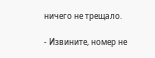ничего не трещало.

- Извините, номер не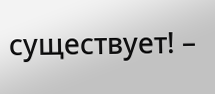существует! –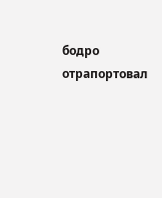бодро отрапортовал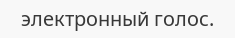электронный голос.